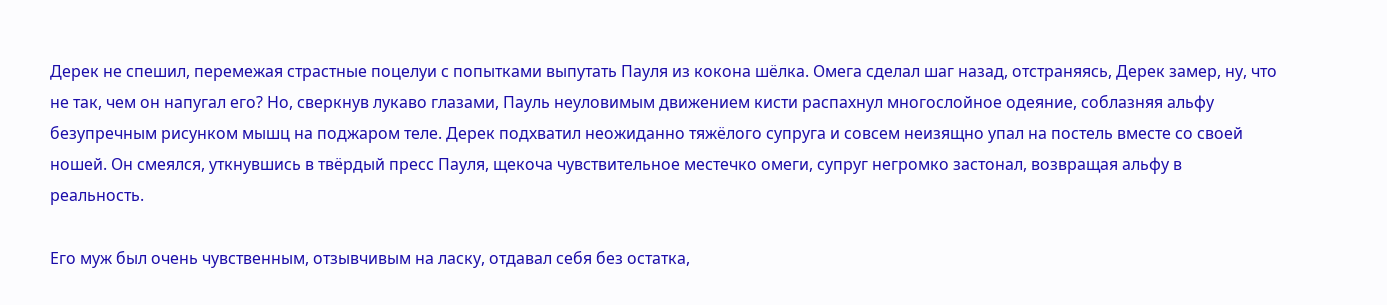Дерек не спешил, перемежая страстные поцелуи с попытками выпутать Пауля из кокона шёлка. Омега сделал шаг назад, отстраняясь, Дерек замер, ну, что не так, чем он напугал его? Но, сверкнув лукаво глазами, Пауль неуловимым движением кисти распахнул многослойное одеяние, соблазняя альфу безупречным рисунком мышц на поджаром теле. Дерек подхватил неожиданно тяжёлого супруга и совсем неизящно упал на постель вместе со своей ношей. Он смеялся, уткнувшись в твёрдый пресс Пауля, щекоча чувствительное местечко омеги, супруг негромко застонал, возвращая альфу в реальность.

Его муж был очень чувственным, отзывчивым на ласку, отдавал себя без остатка,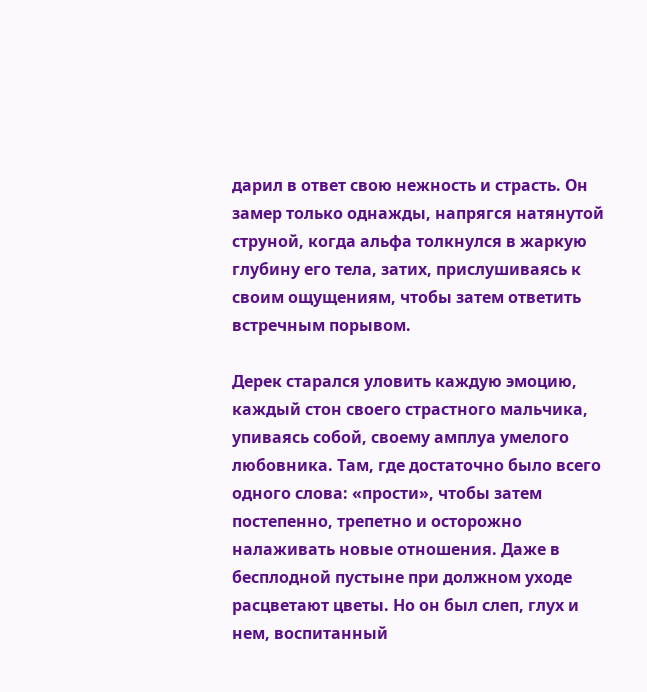дарил в ответ свою нежность и страсть. Он замер только однажды, напрягся натянутой струной, когда альфа толкнулся в жаркую глубину его тела, затих, прислушиваясь к своим ощущениям, чтобы затем ответить встречным порывом.

Дерек старался уловить каждую эмоцию, каждый стон своего страстного мальчика, упиваясь собой, своему амплуа умелого любовника. Там, где достаточно было всего одного слова: «прости», чтобы затем постепенно, трепетно и осторожно налаживать новые отношения. Даже в бесплодной пустыне при должном уходе расцветают цветы. Но он был слеп, глух и нем, воспитанный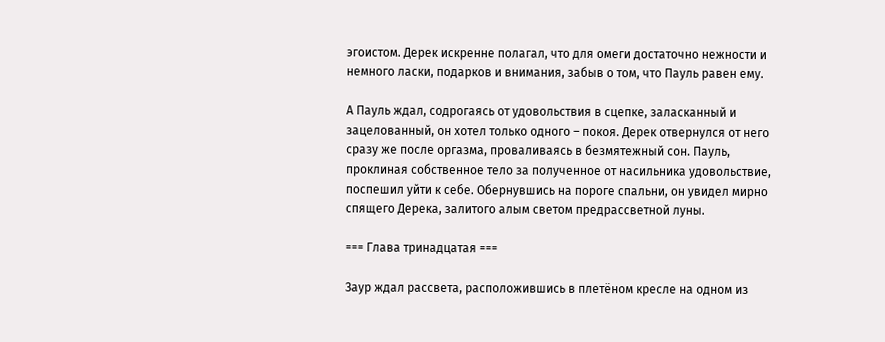эгоистом. Дерек искренне полагал, что для омеги достаточно нежности и немного ласки, подарков и внимания, забыв о том, что Пауль равен ему.

А Пауль ждал, содрогаясь от удовольствия в сцепке, заласканный и зацелованный, он хотел только одного – покоя. Дерек отвернулся от него сразу же после оргазма, проваливаясь в безмятежный сон. Пауль, проклиная собственное тело за полученное от насильника удовольствие, поспешил уйти к себе. Обернувшись на пороге спальни, он увидел мирно спящего Дерека, залитого алым светом предрассветной луны.

=== Глава тринадцатая ===

Заур ждал рассвета, расположившись в плетёном кресле на одном из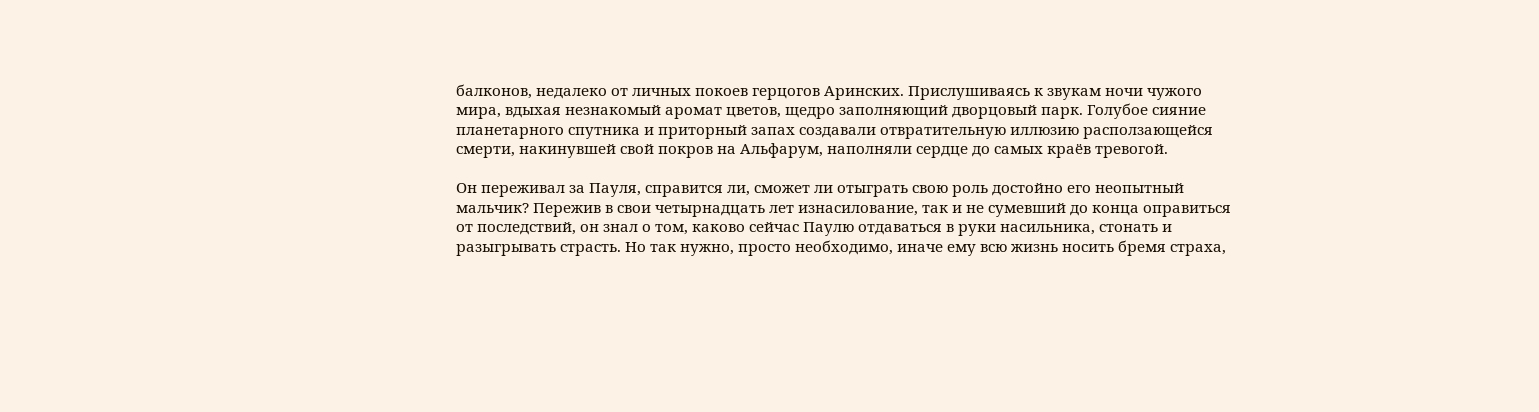балконов, недалеко от личных покоев герцогов Аринских. Прислушиваясь к звукам ночи чужого мира, вдыхая незнакомый аромат цветов, щедро заполняющий дворцовый парк. Голубое сияние планетарного спутника и приторный запах создавали отвратительную иллюзию расползающейся смерти, накинувшей свой покров на Альфарум, наполняли сердце до самых краёв тревогой.

Он переживал за Пауля, справится ли, сможет ли отыграть свою роль достойно его неопытный мальчик? Пережив в свои четырнадцать лет изнасилование, так и не сумевший до конца оправиться от последствий, он знал о том, каково сейчас Паулю отдаваться в руки насильника, стонать и разыгрывать страсть. Но так нужно, просто необходимо, иначе ему всю жизнь носить бремя страха,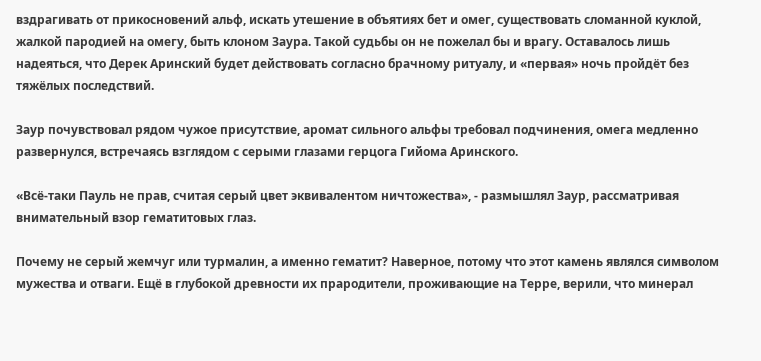вздрагивать от прикосновений альф, искать утешение в объятиях бет и омег, существовать сломанной куклой, жалкой пародией на омегу, быть клоном Заура. Такой судьбы он не пожелал бы и врагу. Оставалось лишь надеяться, что Дерек Аринский будет действовать согласно брачному ритуалу, и «первая» ночь пройдёт без тяжёлых последствий.

Заур почувствовал рядом чужое присутствие, аромат сильного альфы требовал подчинения, омега медленно развернулся, встречаясь взглядом с серыми глазами герцога Гийома Аринского.

«Всё-таки Пауль не прав, считая серый цвет эквивалентом ничтожества», - размышлял Заур, рассматривая внимательный взор гематитовых глаз.

Почему не серый жемчуг или турмалин, а именно гематит? Наверное, потому что этот камень являлся символом мужества и отваги. Ещё в глубокой древности их прародители, проживающие на Терре, верили, что минерал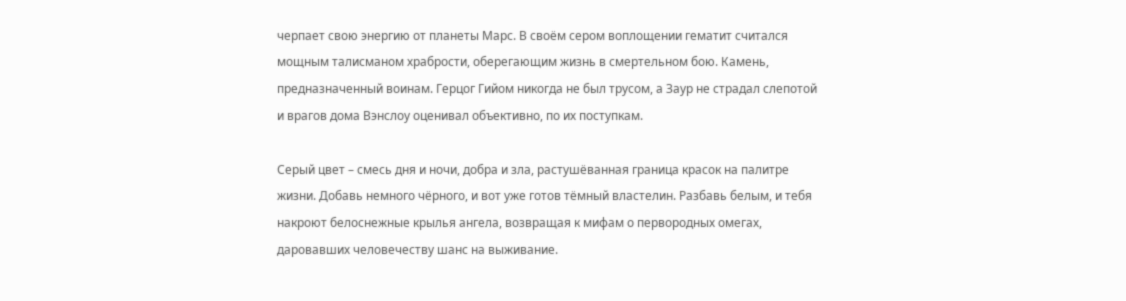черпает свою энергию от планеты Марс. В своём сером воплощении гематит считался мощным талисманом храбрости, оберегающим жизнь в смертельном бою. Камень, предназначенный воинам. Герцог Гийом никогда не был трусом, а Заур не страдал слепотой и врагов дома Вэнслоу оценивал объективно, по их поступкам.

Серый цвет – смесь дня и ночи, добра и зла, растушёванная граница красок на палитре жизни. Добавь немного чёрного, и вот уже готов тёмный властелин. Разбавь белым, и тебя накроют белоснежные крылья ангела, возвращая к мифам о первородных омегах, даровавших человечеству шанс на выживание.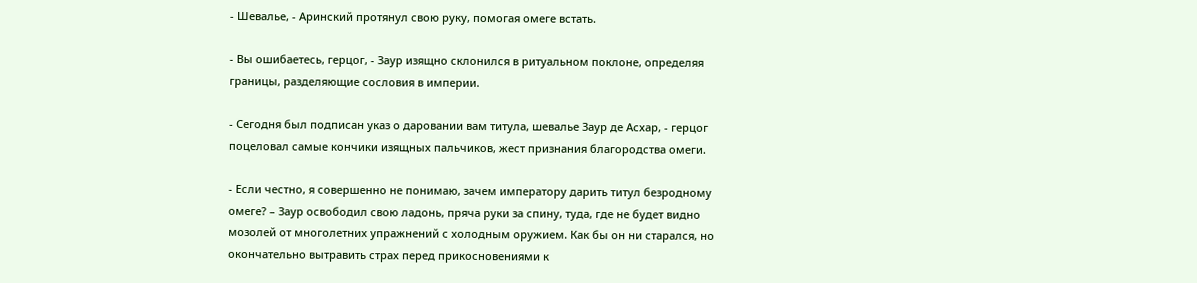- Шевалье, - Аринский протянул свою руку, помогая омеге встать.

- Вы ошибаетесь, герцог, - Заур изящно склонился в ритуальном поклоне, определяя границы, разделяющие сословия в империи.

- Сегодня был подписан указ о даровании вам титула, шевалье Заур де Асхар, - герцог поцеловал самые кончики изящных пальчиков, жест признания благородства омеги.

- Если честно, я совершенно не понимаю, зачем императору дарить титул безродному омеге? – Заур освободил свою ладонь, пряча руки за спину, туда, где не будет видно мозолей от многолетних упражнений с холодным оружием. Как бы он ни старался, но окончательно вытравить страх перед прикосновениями к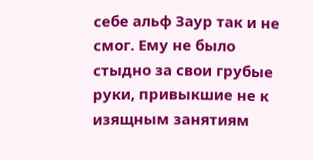себе альф Заур так и не смог. Ему не было стыдно за свои грубые руки, привыкшие не к изящным занятиям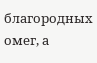благородных омег, а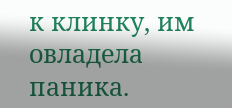к клинку, им овладела паника.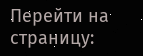Перейти на страницу: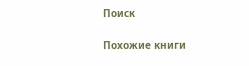Поиск

Похожие книги